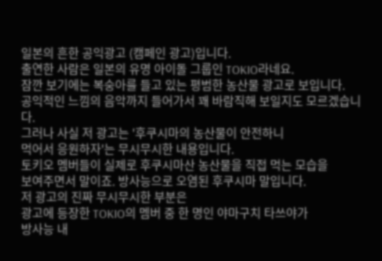일본의 흔한 공익광고 (캠페인 광고)입니다.
출연한 사람은 일본의 유명 아이돌 그룹인 TOKIO라네요.
잠깐 보기에는 복숭아를 들고 있는 평범한 농산물 광고로 보입니다.
공익적인 느낌의 음악까지 들어가서 꽤 바람직해 보일지도 모르겠습니다.
그러나 사실 저 광고는 '후쿠시마의 농산물이 안전하니
먹어서 응원하자'는 무시무시한 내용입니다.
토키오 멤버들이 실제로 후쿠시마산 농산물을 직접 먹는 모습을
보여주면서 말이죠. 방사능으로 오염된 후쿠시마 말입니다.
저 광고의 진짜 무시무시한 부분은
광고에 등장한 TOKIO의 멤버 중 한 명인 야마구치 타쓰야가
방사능 내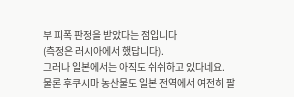부 피폭 판정을 받았다는 점입니다
(측정은 러시아에서 했답니다).
그러나 일본에서는 아직도 쉬쉬하고 있다네요.
물론 후쿠시마 농산물도 일본 전역에서 여전히 팔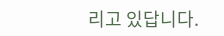리고 있답니다.